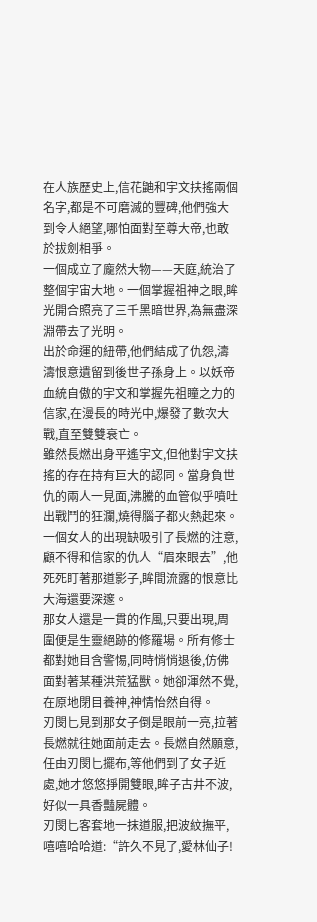在人族歷史上,信花鼬和宇文扶搖兩個名字,都是不可磨滅的豐碑,他們強大到令人絕望,哪怕面對至尊大帝,也敢於拔劍相爭。
一個成立了龐然大物——天庭,統治了整個宇宙大地。一個掌握祖神之眼,眸光開合照亮了三千黑暗世界,為無盡深淵帶去了光明。
出於命運的紐帶,他們結成了仇怨,濤濤恨意遺留到後世子孫身上。以妖帝血統自傲的宇文和掌握先祖瞳之力的信家,在漫長的時光中,爆發了數次大戰,直至雙雙衰亡。
雖然長燃出身平遙宇文,但他對宇文扶搖的存在持有巨大的認同。當身負世仇的兩人一見面,沸騰的血管似乎噴吐出戰鬥的狂瀾,燒得腦子都火熱起來。
一個女人的出現缺吸引了長燃的注意,顧不得和信家的仇人“眉來眼去”,他死死盯著那道影子,眸間流露的恨意比大海還要深邃。
那女人還是一貫的作風,只要出現,周圍便是生靈絕跡的修羅場。所有修士都對她目含警惕,同時悄悄退後,仿佛面對著某種洪荒猛獸。她卻渾然不覺,在原地閉目養神,神情怡然自得。
刃閔匕見到那女子倒是眼前一亮,拉著長燃就往她面前走去。長燃自然願意,任由刃閔匕擺布,等他們到了女子近處,她才悠悠掙開雙眼,眸子古井不波,好似一具香豔屍體。
刃閔匕客套地一抹道服,把波紋撫平,嘻嘻哈哈道:“許久不見了,愛林仙子!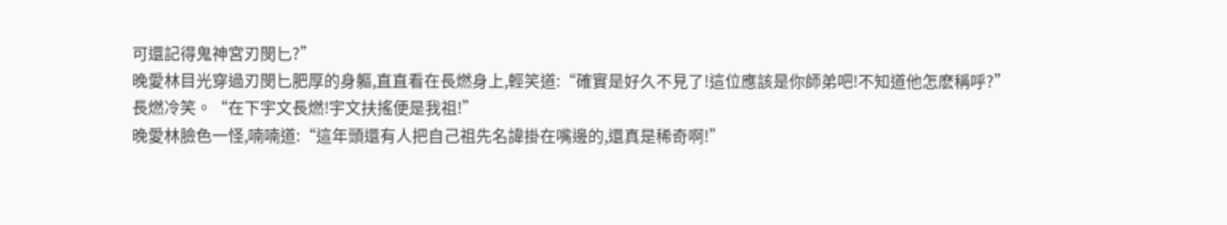可還記得鬼神宮刃閔匕?”
晚愛林目光穿過刃閔匕肥厚的身軀,直直看在長燃身上,輕笑道:“確實是好久不見了!這位應該是你師弟吧!不知道他怎麽稱呼?”
長燃冷笑。“在下宇文長燃!宇文扶搖便是我祖!”
晚愛林臉色一怪,喃喃道:“這年頭還有人把自己祖先名諱掛在嘴邊的,還真是稀奇啊!”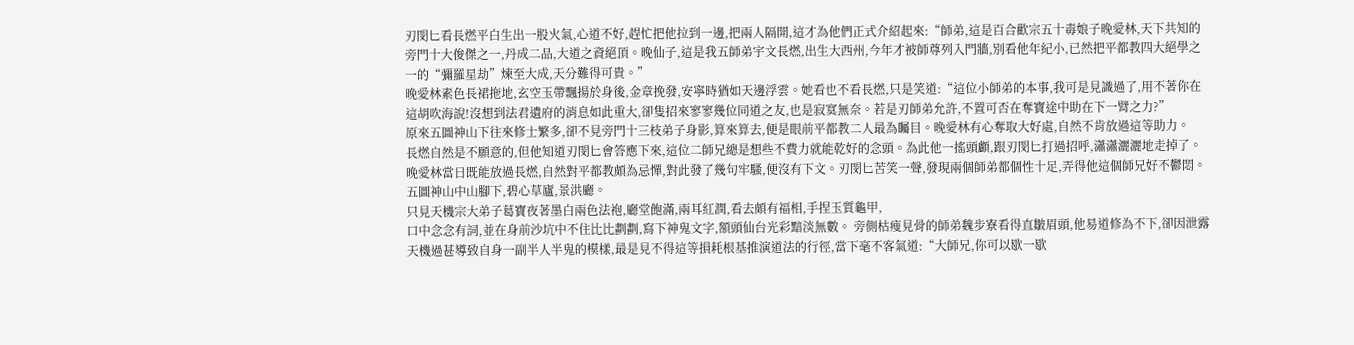刃閔匕看長燃平白生出一股火氣,心道不好,趕忙把他拉到一邊,把兩人隔開,這才為他們正式介紹起來:“師弟,這是百合歡宗五十毒娘子晚愛林,天下共知的旁門十大俊傑之一,丹成二品,大道之資絕頂。晚仙子,這是我五師弟宇文長燃,出生大西州,今年才被師尊列入門牆,別看他年紀小,已然把平都教四大絕學之一的“彌羅星劫”煉至大成,天分難得可貴。”
晚愛林素色長裙拖地,玄空玉帶飄揚於身後,金章挽發,安寧時猶如天邊浮雲。她看也不看長燃,只是笑道:“這位小師弟的本事,我可是見識過了,用不著你在這胡吹海說!沒想到法君遺府的消息如此重大,卻隻招來寥寥幾位同道之友,也是寂寞無奈。若是刃師弟允許,不置可否在奪寶途中助在下一臂之力?”
原來五圖神山下往來修士繁多,卻不見旁門十三枝弟子身影,算來算去,便是眼前平都教二人最為矚目。晚愛林有心奪取大好處,自然不肯放過這等助力。
長燃自然是不願意的,但他知道刃閔匕會答應下來,這位二師兄總是想些不費力就能乾好的念頭。為此他一搖頭顱,跟刃閔匕打過招呼,瀟瀟灑灑地走掉了。
晚愛林當日既能放過長燃,自然對平都教頗為忌憚,對此發了幾句牢騷,便沒有下文。刃閔匕苦笑一聲,發現兩個師弟都個性十足,弄得他這個師兄好不鬱悶。
五圖神山中山腳下,碧心草廬,景洪廳。
只見天機宗大弟子葛寶夜著墨白兩色法袍,廳堂飽滿,兩耳紅潤,看去頗有福相,手捏玉質龜甲,
口中念念有詞,並在身前沙坑中不住比比劃劃,寫下神鬼文字,額頭仙台光彩黯淡無數。 旁側枯瘦見骨的師弟魏步寮看得直皺眉頭,他易道修為不下,卻因泄露天機過甚導致自身一副半人半鬼的模樣,最是見不得這等損耗根基推演道法的行徑,當下毫不客氣道:“大師兄,你可以歇一歇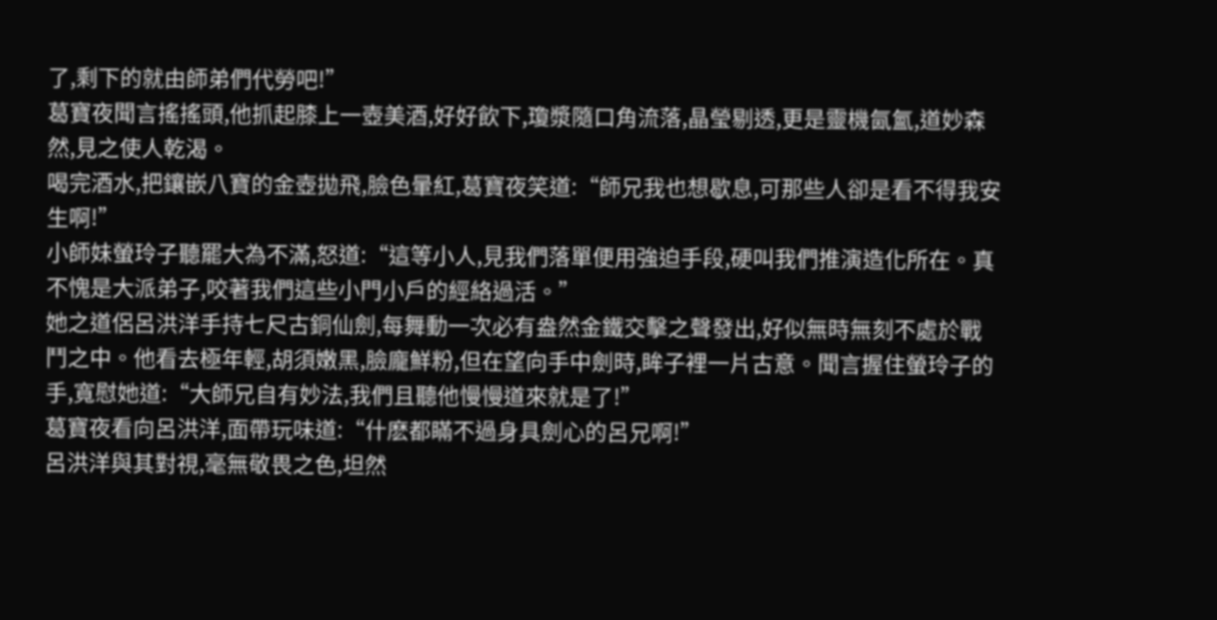了,剩下的就由師弟們代勞吧!”
葛寶夜聞言搖搖頭,他抓起膝上一壺美酒,好好飲下,瓊漿隨口角流落,晶瑩剔透,更是靈機氤氳,道妙森然,見之使人乾渴。
喝完酒水,把鑲嵌八寶的金壺拋飛,臉色暈紅,葛寶夜笑道:“師兄我也想歇息,可那些人卻是看不得我安生啊!”
小師妹螢玲子聽罷大為不滿,怒道:“這等小人,見我們落單便用強迫手段,硬叫我們推演造化所在。真不愧是大派弟子,咬著我們這些小門小戶的經絡過活。”
她之道侶呂洪洋手持七尺古銅仙劍,每舞動一次必有盎然金鐵交擊之聲發出,好似無時無刻不處於戰鬥之中。他看去極年輕,胡須嫩黑,臉龐鮮粉,但在望向手中劍時,眸子裡一片古意。聞言握住螢玲子的手,寬慰她道:“大師兄自有妙法,我們且聽他慢慢道來就是了!”
葛寶夜看向呂洪洋,面帶玩味道:“什麽都瞞不過身具劍心的呂兄啊!”
呂洪洋與其對視,毫無敬畏之色,坦然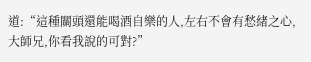道:“這種關頭還能喝酒自樂的人,左右不會有愁緒之心,大師兄,你看我說的可對?”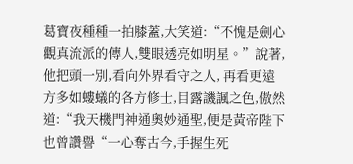葛寶夜種種一拍膝蓋,大笑道:“不愧是劍心觀真流派的傳人,雙眼透亮如明星。”說著,他把頭一別,看向外界看守之人, 再看更遠方多如螻蟻的各方修士,目露譏諷之色,傲然道:“我天機門神通奧妙通聖,便是黃帝陛下也曾讚譽“一心奪古今,手握生死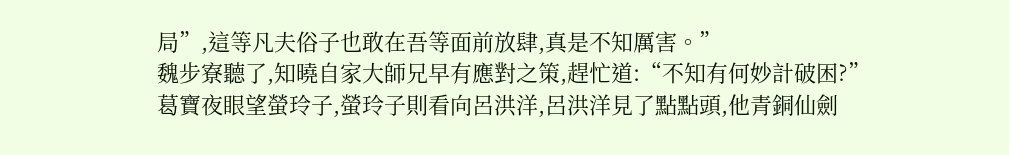局”,這等凡夫俗子也敢在吾等面前放肆,真是不知厲害。”
魏步寮聽了,知曉自家大師兄早有應對之策,趕忙道:“不知有何妙計破困?”
葛寶夜眼望螢玲子,螢玲子則看向呂洪洋,呂洪洋見了點點頭,他青銅仙劍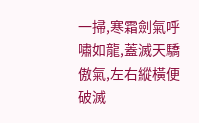一掃,寒霜劍氣呼嘯如龍,蓋滅天驕傲氣,左右縱橫便破滅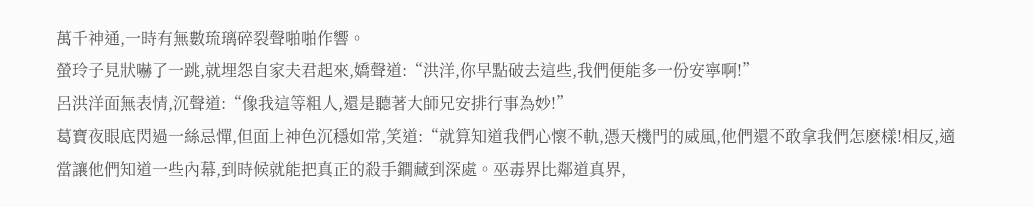萬千神通,一時有無數琉璃碎裂聲啪啪作響。
螢玲子見狀嚇了一跳,就埋怨自家夫君起來,嬌聲道:“洪洋,你早點破去這些,我們便能多一份安寧啊!”
呂洪洋面無表情,沉聲道:“像我這等粗人,還是聽著大師兄安排行事為妙!”
葛寶夜眼底閃過一絲忌憚,但面上神色沉穩如常,笑道:“就算知道我們心懷不軌,憑天機門的威風,他們還不敢拿我們怎麽樣!相反,適當讓他們知道一些內幕,到時候就能把真正的殺手鐧藏到深處。巫毒界比鄰道真界,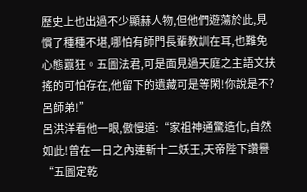歷史上也出過不少顯赫人物,但他們遊蕩於此,見慣了種種不堪,哪怕有師門長輩教訓在耳,也難免心態囂狂。五圖法君,可是面見過天庭之主語文扶搖的可怕存在,他留下的遺藏可是等閑!你說是不?呂師弟!”
呂洪洋看他一眼,傲慢道:“家祖神通驚造化,自然如此!曾在一日之內連斬十二妖王,天帝陛下讚譽“五圖定乾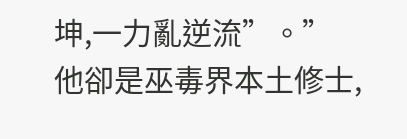坤,一力亂逆流”。”
他卻是巫毒界本土修士,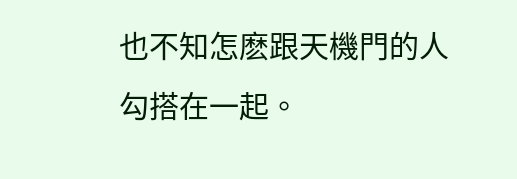也不知怎麽跟天機門的人勾搭在一起。